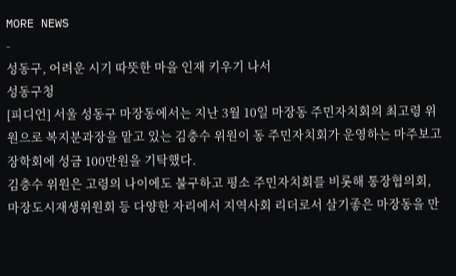MORE NEWS
-
성동구, 어려운 시기 따뜻한 마을 인재 키우기 나서
성동구청
[피디언] 서울 성동구 마장동에서는 지난 3월 10일 마장동 주민자치회의 최고령 위원으로 복지분과장을 맡고 있는 김충수 위원이 동 주민자치회가 운영하는 마주보고 장학회에 성금 100만원을 기탁했다.
김충수 위원은 고령의 나이에도 불구하고 평소 주민자치회를 비롯해 통장협의회, 마장도시재생위원회 등 다양한 자리에서 지역사회 리더로서 살기좋은 마장동을 만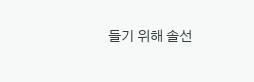들기 위해 솔선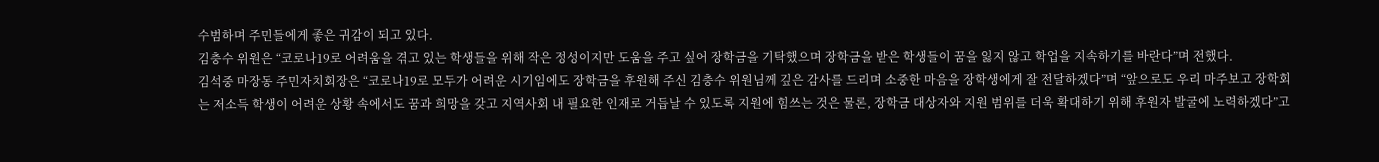수범하며 주민들에게 좋은 귀감이 되고 있다.
김충수 위원은 “코로나19로 어려움을 겪고 있는 학생들을 위해 작은 정성이지만 도움을 주고 싶어 장학금을 기탁했으며 장학금을 받은 학생들이 꿈을 잃지 않고 학업을 지속하기를 바란다”며 전했다.
김석중 마장동 주민자치회장은 “코로나19로 모두가 어려운 시기임에도 장학금을 후원해 주신 김충수 위원님께 깊은 감사를 드리며 소중한 마음을 장학생에게 잘 전달하겠다”며 “앞으로도 우리 마주보고 장학회는 저소득 학생이 어려운 상황 속에서도 꿈과 희망을 갖고 지역사회 내 필요한 인재로 거듭날 수 있도록 지원에 힘쓰는 것은 물론, 장학금 대상자와 지원 범위를 더욱 확대하기 위해 후원자 발굴에 노력하겠다”고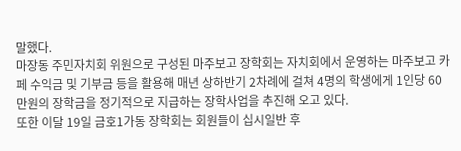말했다.
마장동 주민자치회 위원으로 구성된 마주보고 장학회는 자치회에서 운영하는 마주보고 카페 수익금 및 기부금 등을 활용해 매년 상하반기 2차례에 걸쳐 4명의 학생에게 1인당 60만원의 장학금을 정기적으로 지급하는 장학사업을 추진해 오고 있다.
또한 이달 19일 금호1가동 장학회는 회원들이 십시일반 후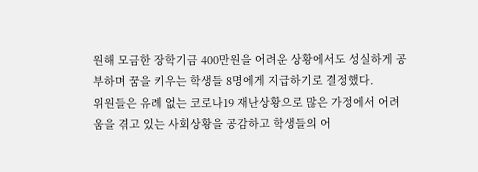원해 모금한 장학기금 400만원을 어려운 상황에서도 성실하게 공부하며 꿈을 키우는 학생들 8명에게 지급하기로 결정했다.
위원들은 유례 없는 코로나19 재난상황으로 많은 가정에서 어려움을 겪고 있는 사회상황을 공감하고 학생들의 어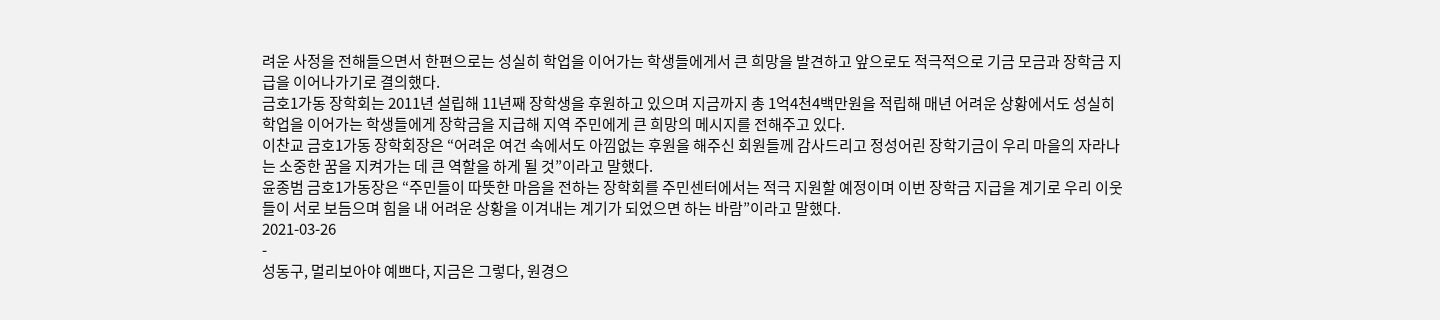려운 사정을 전해들으면서 한편으로는 성실히 학업을 이어가는 학생들에게서 큰 희망을 발견하고 앞으로도 적극적으로 기금 모금과 장학금 지급을 이어나가기로 결의했다.
금호1가동 장학회는 2011년 설립해 11년째 장학생을 후원하고 있으며 지금까지 총 1억4천4백만원을 적립해 매년 어려운 상황에서도 성실히 학업을 이어가는 학생들에게 장학금을 지급해 지역 주민에게 큰 희망의 메시지를 전해주고 있다.
이찬교 금호1가동 장학회장은 “어려운 여건 속에서도 아낌없는 후원을 해주신 회원들께 감사드리고 정성어린 장학기금이 우리 마을의 자라나는 소중한 꿈을 지켜가는 데 큰 역할을 하게 될 것”이라고 말했다.
윤종범 금호1가동장은 “주민들이 따뜻한 마음을 전하는 장학회를 주민센터에서는 적극 지원할 예정이며 이번 장학금 지급을 계기로 우리 이웃들이 서로 보듬으며 힘을 내 어려운 상황을 이겨내는 계기가 되었으면 하는 바람”이라고 말했다.
2021-03-26
-
성동구, 멀리보아야 예쁘다, 지금은 그렇다, 원경으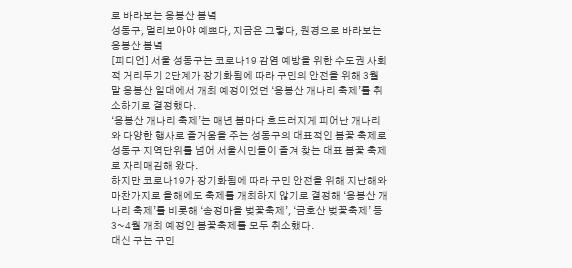로 바라보는 응봉산 봄녘
성동구, 멀리보아야 예쁘다, 지금은 그렇다, 원경으로 바라보는 응봉산 봄녘
[피디언] 서울 성동구는 코로나19 감염 예방을 위한 수도권 사회적 거리두기 2단계가 장기화됨에 따라 구민의 안전을 위해 3월 말 응봉산 일대에서 개최 예정이었던 ‘응봉산 개나리 축제’를 취소하기로 결정했다.
‘응봉산 개나리 축제’는 매년 봄마다 흐드러지게 피어난 개나리와 다양한 행사로 즐거움을 주는 성동구의 대표적인 봄꽃 축제로 성동구 지역단위를 넘어 서울시민들이 즐겨 찾는 대표 봄꽃 축제로 자리매김해 왔다.
하지만 코로나19가 장기화됨에 따라 구민 안전을 위해 지난해와 마찬가지로 올해에도 축제를 개최하지 않기로 결정해 ‘응봉산 개나리 축제’를 비롯해 ‘송정마을 벚꽃축제’, ‘금호산 벚꽃축제’ 등 3~4월 개최 예정인 봄꽃축제를 모두 취소했다.
대신 구는 구민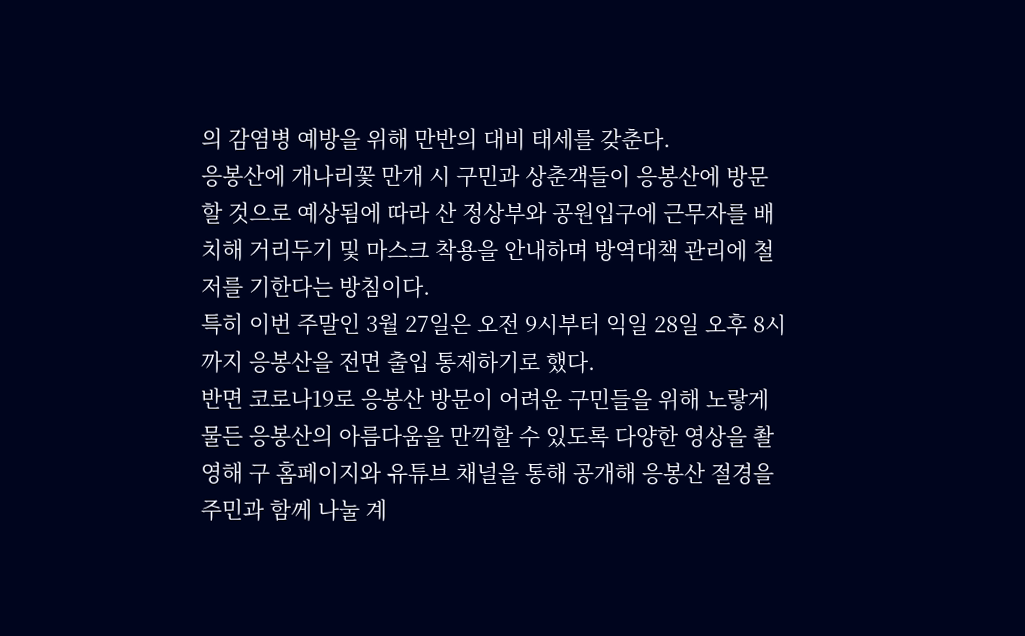의 감염병 예방을 위해 만반의 대비 태세를 갖춘다.
응봉산에 개나리꽃 만개 시 구민과 상춘객들이 응봉산에 방문할 것으로 예상됨에 따라 산 정상부와 공원입구에 근무자를 배치해 거리두기 및 마스크 착용을 안내하며 방역대책 관리에 철저를 기한다는 방침이다.
특히 이번 주말인 3월 27일은 오전 9시부터 익일 28일 오후 8시까지 응봉산을 전면 출입 통제하기로 했다.
반면 코로나19로 응봉산 방문이 어려운 구민들을 위해 노랗게 물든 응봉산의 아름다움을 만끽할 수 있도록 다양한 영상을 촬영해 구 홈페이지와 유튜브 채널을 통해 공개해 응봉산 절경을 주민과 함께 나눌 계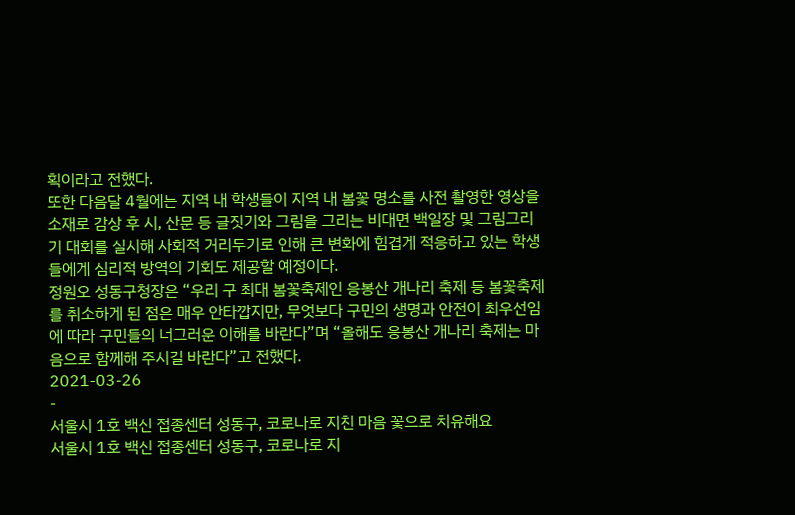획이라고 전했다.
또한 다음달 4월에는 지역 내 학생들이 지역 내 봄꽃 명소를 사전 촬영한 영상을 소재로 감상 후 시, 산문 등 글짓기와 그림을 그리는 비대면 백일장 및 그림그리기 대회를 실시해 사회적 거리두기로 인해 큰 변화에 힘겹게 적응하고 있는 학생들에게 심리적 방역의 기회도 제공할 예정이다.
정원오 성동구청장은 “우리 구 최대 봄꽃축제인 응봉산 개나리 축제 등 봄꽃축제를 취소하게 된 점은 매우 안타깝지만, 무엇보다 구민의 생명과 안전이 최우선임에 따라 구민들의 너그러운 이해를 바란다”며 “올해도 응봉산 개나리 축제는 마음으로 함께해 주시길 바란다”고 전했다.
2021-03-26
-
서울시 1호 백신 접종센터 성동구, 코로나로 지친 마음 꽃으로 치유해요
서울시 1호 백신 접종센터 성동구, 코로나로 지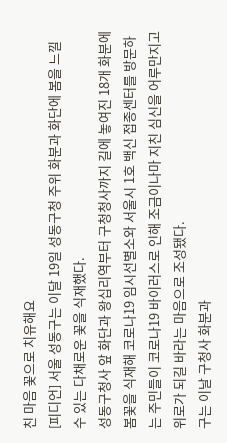친 마음 꽃으로 치유해요
[피디언] 서울 성동구는 이달 19일 성동구청 주위 화분과 화단에 봄을 느낄 수 있는 다채로운 꽃을 식재했다.
성동구청사 앞 화단과 왕십리역부터 구청청사까지 길에 놓여진 18개 화분에 봄꽃을 식재해 코로나19 임시선별소와 서울시 1호 백신 접종센터를 방문하는 주민들이 코로나19 바이러스로 인해 조금이나마 지친 심신을 어루만지고 위로가 되길 바라는 마음으로 조성됐다.
구는 이날 구청사 화분과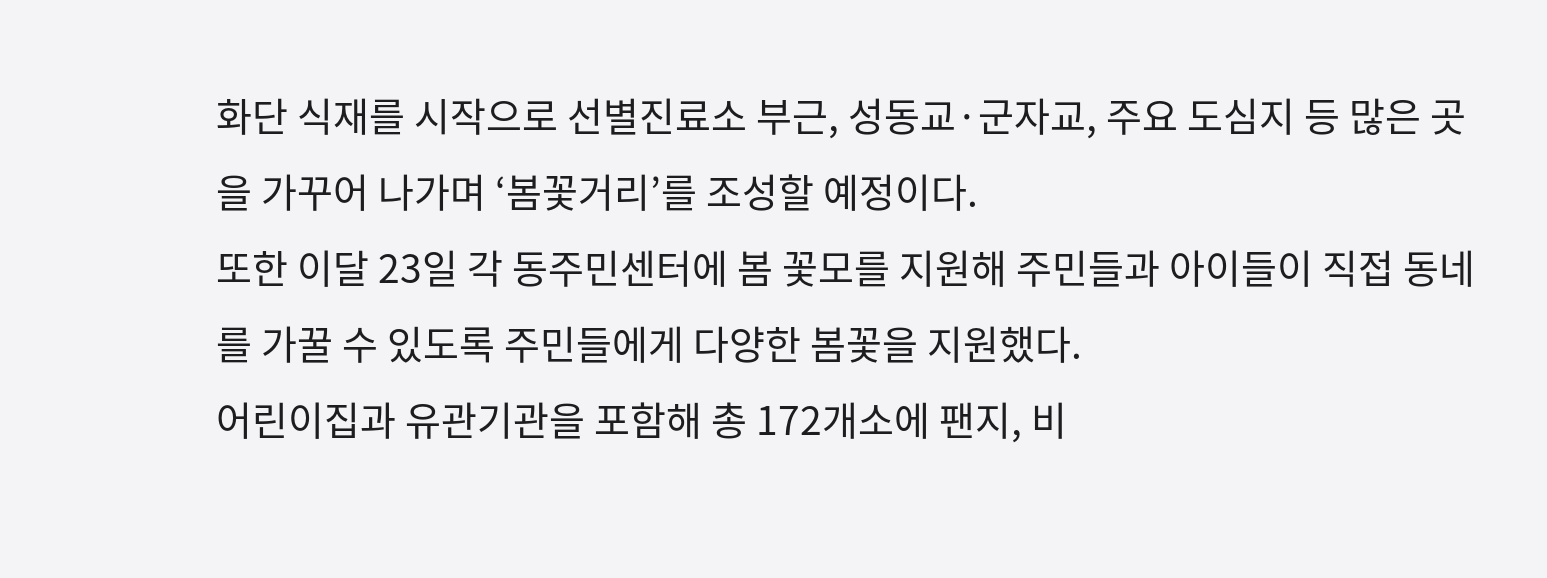화단 식재를 시작으로 선별진료소 부근, 성동교·군자교, 주요 도심지 등 많은 곳을 가꾸어 나가며 ‘봄꽃거리’를 조성할 예정이다.
또한 이달 23일 각 동주민센터에 봄 꽃모를 지원해 주민들과 아이들이 직접 동네를 가꿀 수 있도록 주민들에게 다양한 봄꽃을 지원했다.
어린이집과 유관기관을 포함해 총 172개소에 팬지, 비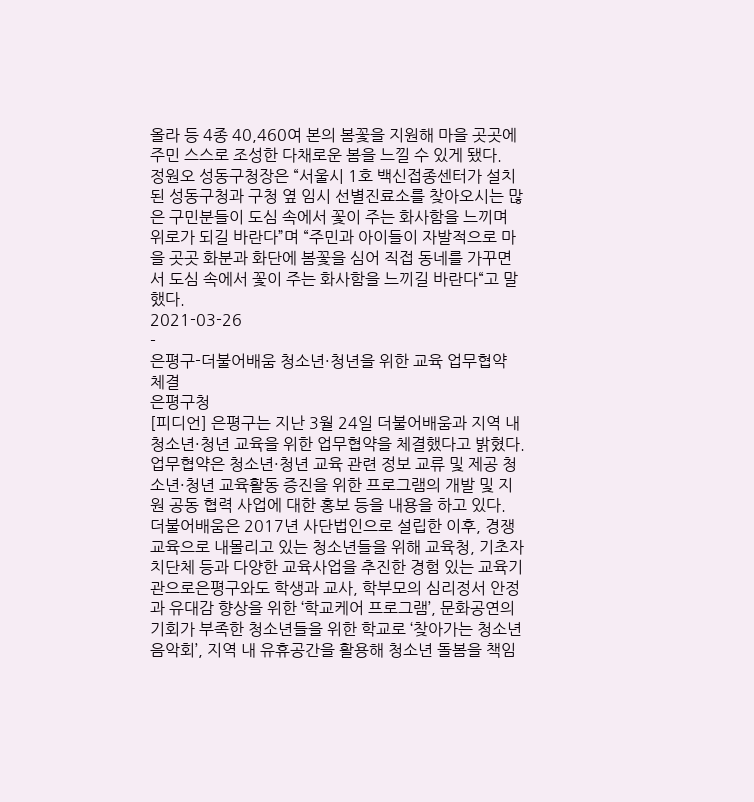올라 등 4종 40,460여 본의 봄꽃을 지원해 마을 곳곳에 주민 스스로 조성한 다채로운 봄을 느낄 수 있게 됐다.
정원오 성동구청장은 “서울시 1호 백신접종센터가 설치된 성동구청과 구청 옆 임시 선별진료소를 찾아오시는 많은 구민분들이 도심 속에서 꽃이 주는 화사함을 느끼며 위로가 되길 바란다”며 “주민과 아이들이 자발적으로 마을 곳곳 화분과 화단에 봄꽃을 심어 직접 동네를 가꾸면서 도심 속에서 꽃이 주는 화사함을 느끼길 바란다“고 말했다.
2021-03-26
-
은평구-더불어배움 청소년·청년을 위한 교육 업무협약 체결
은평구청
[피디언] 은평구는 지난 3월 24일 더불어배움과 지역 내 청소년·청년 교육을 위한 업무협약을 체결했다고 밝혔다.
업무협약은 청소년·청년 교육 관련 정보 교류 및 제공 청소년·청년 교육활동 증진을 위한 프로그램의 개발 및 지원 공동 협력 사업에 대한 홍보 등을 내용을 하고 있다.
더불어배움은 2017년 사단법인으로 설립한 이후, 경쟁교육으로 내몰리고 있는 청소년들을 위해 교육청, 기초자치단체 등과 다양한 교육사업을 추진한 경험 있는 교육기관으로은평구와도 학생과 교사, 학부모의 심리정서 안정과 유대감 향상을 위한 ‘학교케어 프로그램’, 문화공연의 기회가 부족한 청소년들을 위한 학교로 ‘찾아가는 청소년 음악회’, 지역 내 유휴공간을 활용해 청소년 돌봄을 책임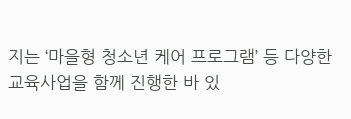지는 ‘마을형 청소년 케어 프로그램’ 등 다양한 교육사업을 함께 진행한 바 있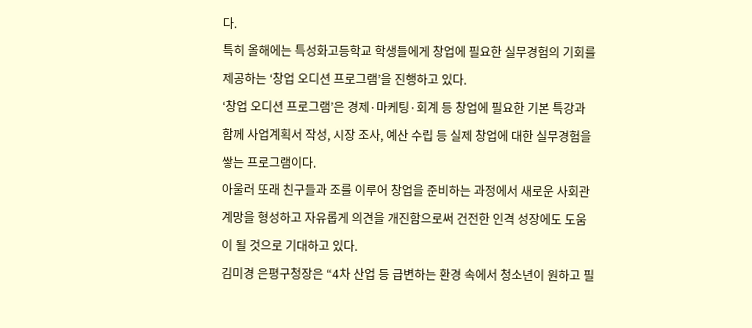다.
특히 올해에는 특성화고등학교 학생들에게 창업에 필요한 실무경험의 기회를 제공하는 ‘창업 오디션 프로그램’을 진행하고 있다.
‘창업 오디션 프로그램’은 경제·마케팅·회계 등 창업에 필요한 기본 특강과 함께 사업계획서 작성, 시장 조사, 예산 수립 등 실제 창업에 대한 실무경험을 쌓는 프로그램이다.
아울러 또래 친구들과 조를 이루어 창업을 준비하는 과정에서 새로운 사회관계망을 형성하고 자유롭게 의견을 개진함으로써 건전한 인격 성장에도 도움이 될 것으로 기대하고 있다.
김미경 은평구청장은 “4차 산업 등 급변하는 환경 속에서 청소년이 원하고 필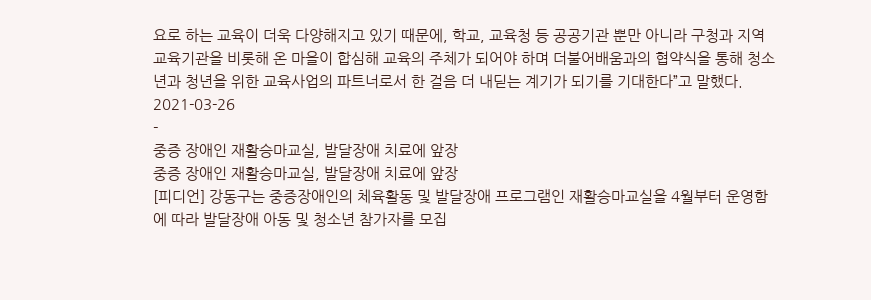요로 하는 교육이 더욱 다양해지고 있기 때문에, 학교, 교육청 등 공공기관 뿐만 아니라 구청과 지역 교육기관을 비롯해 온 마을이 합심해 교육의 주체가 되어야 하며 더불어배움과의 협약식을 통해 청소년과 청년을 위한 교육사업의 파트너로서 한 걸음 더 내딛는 계기가 되기를 기대한다”고 말했다.
2021-03-26
-
중증 장애인 재활승마교실, 발달장애 치료에 앞장
중증 장애인 재활승마교실, 발달장애 치료에 앞장
[피디언] 강동구는 중증장애인의 체육활동 및 발달장애 프로그램인 재활승마교실을 4월부터 운영함에 따라 발달장애 아동 및 청소년 참가자를 모집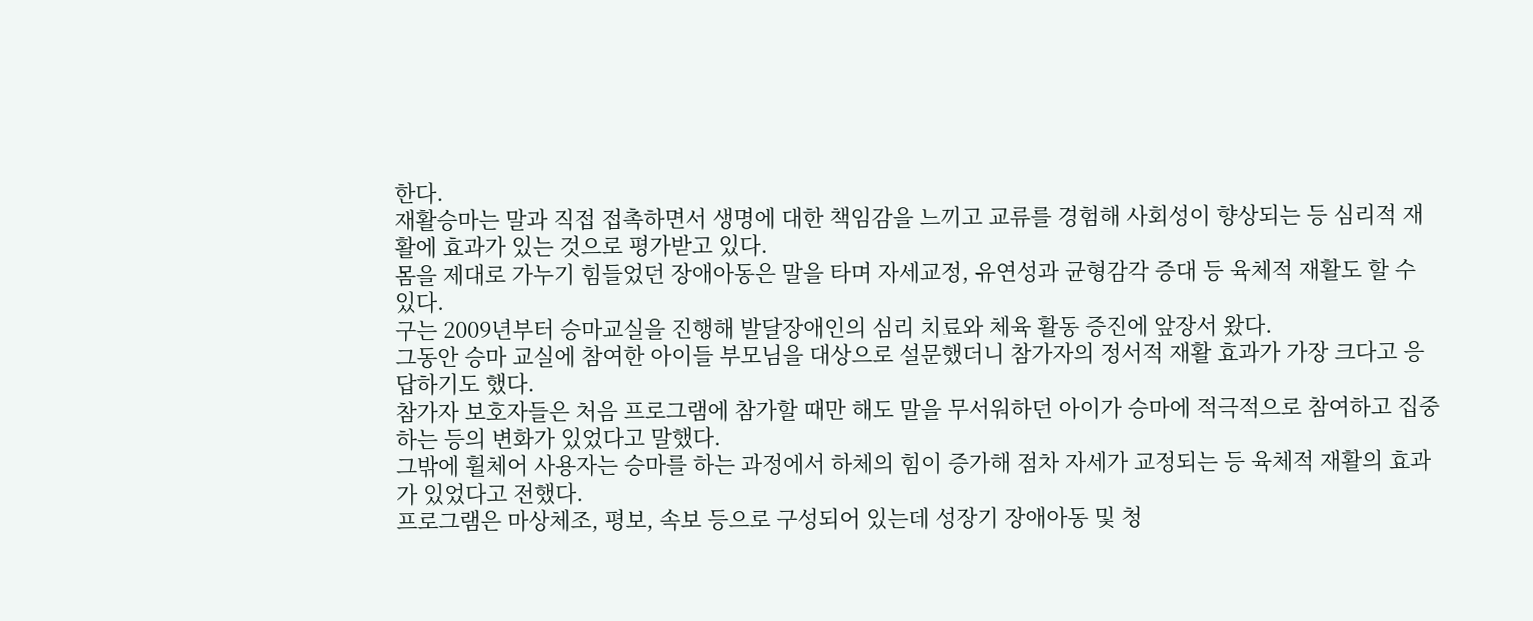한다.
재활승마는 말과 직접 접촉하면서 생명에 대한 책임감을 느끼고 교류를 경험해 사회성이 향상되는 등 심리적 재활에 효과가 있는 것으로 평가받고 있다.
몸을 제대로 가누기 힘들었던 장애아동은 말을 타며 자세교정, 유연성과 균형감각 증대 등 육체적 재활도 할 수 있다.
구는 2009년부터 승마교실을 진행해 발달장애인의 심리 치료와 체육 활동 증진에 앞장서 왔다.
그동안 승마 교실에 참여한 아이들 부모님을 대상으로 설문했더니 참가자의 정서적 재활 효과가 가장 크다고 응답하기도 했다.
참가자 보호자들은 처음 프로그램에 참가할 때만 해도 말을 무서워하던 아이가 승마에 적극적으로 참여하고 집중하는 등의 변화가 있었다고 말했다.
그밖에 휠체어 사용자는 승마를 하는 과정에서 하체의 힘이 증가해 점차 자세가 교정되는 등 육체적 재활의 효과가 있었다고 전했다.
프로그램은 마상체조, 평보, 속보 등으로 구성되어 있는데 성장기 장애아동 및 청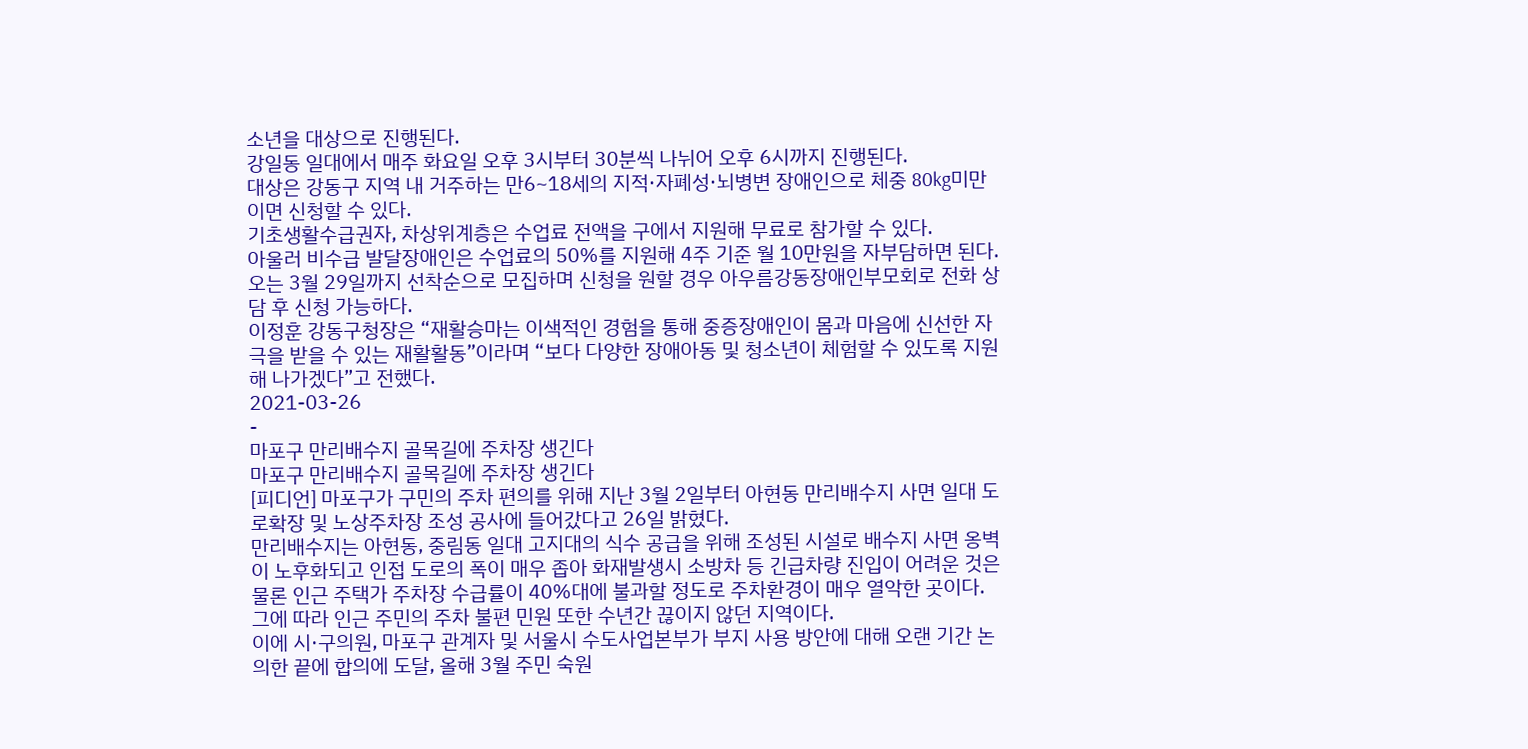소년을 대상으로 진행된다.
강일동 일대에서 매주 화요일 오후 3시부터 30분씩 나뉘어 오후 6시까지 진행된다.
대상은 강동구 지역 내 거주하는 만6~18세의 지적·자폐성·뇌병변 장애인으로 체중 80kg미만이면 신청할 수 있다.
기초생활수급권자, 차상위계층은 수업료 전액을 구에서 지원해 무료로 참가할 수 있다.
아울러 비수급 발달장애인은 수업료의 50%를 지원해 4주 기준 월 10만원을 자부담하면 된다.
오는 3월 29일까지 선착순으로 모집하며 신청을 원할 경우 아우름강동장애인부모회로 전화 상담 후 신청 가능하다.
이정훈 강동구청장은 “재활승마는 이색적인 경험을 통해 중증장애인이 몸과 마음에 신선한 자극을 받을 수 있는 재활활동”이라며 “보다 다양한 장애아동 및 청소년이 체험할 수 있도록 지원해 나가겠다”고 전했다.
2021-03-26
-
마포구 만리배수지 골목길에 주차장 생긴다
마포구 만리배수지 골목길에 주차장 생긴다
[피디언] 마포구가 구민의 주차 편의를 위해 지난 3월 2일부터 아현동 만리배수지 사면 일대 도로확장 및 노상주차장 조성 공사에 들어갔다고 26일 밝혔다.
만리배수지는 아현동, 중림동 일대 고지대의 식수 공급을 위해 조성된 시설로 배수지 사면 옹벽이 노후화되고 인접 도로의 폭이 매우 좁아 화재발생시 소방차 등 긴급차량 진입이 어려운 것은 물론 인근 주택가 주차장 수급률이 40%대에 불과할 정도로 주차환경이 매우 열악한 곳이다.
그에 따라 인근 주민의 주차 불편 민원 또한 수년간 끊이지 않던 지역이다.
이에 시·구의원, 마포구 관계자 및 서울시 수도사업본부가 부지 사용 방안에 대해 오랜 기간 논의한 끝에 합의에 도달, 올해 3월 주민 숙원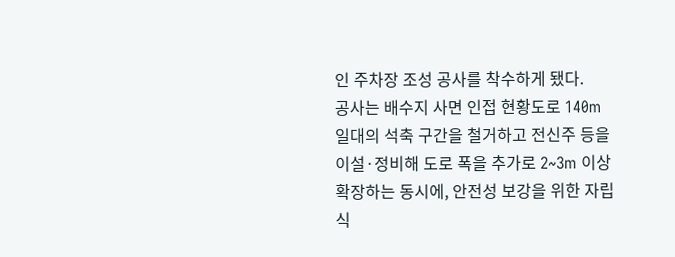인 주차장 조성 공사를 착수하게 됐다.
공사는 배수지 사면 인접 현황도로 140m 일대의 석축 구간을 철거하고 전신주 등을 이설·정비해 도로 폭을 추가로 2~3m 이상 확장하는 동시에, 안전성 보강을 위한 자립식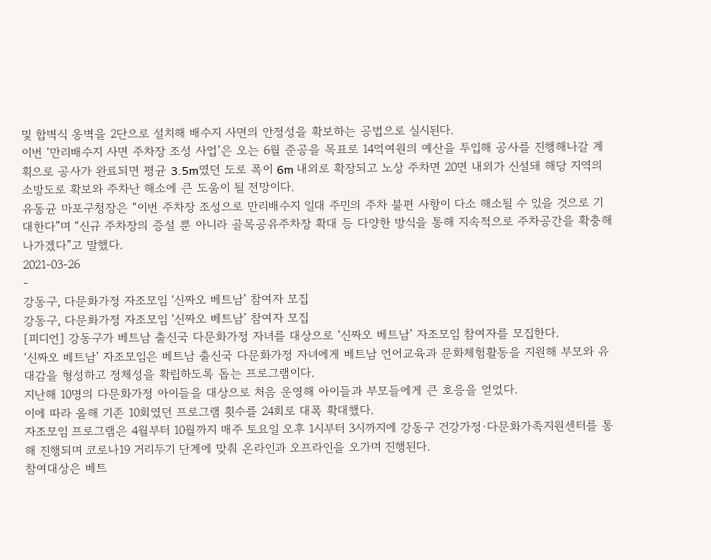및 합벽식 옹벽을 2단으로 설치해 배수지 사면의 안정성을 확보하는 공법으로 실시된다.
이번 ‘만리배수지 사면 주차장 조성 사업’은 오는 6월 준공을 목표로 14억여원의 예산을 투입해 공사를 진행해나갈 계획으로 공사가 완료되면 평균 3.5m였던 도로 폭이 6m 내외로 확장되고 노상 주차면 20면 내외가 신설돼 해당 지역의 소방도로 확보와 주차난 해소에 큰 도움이 될 전망이다.
유동균 마포구청장은 “이번 주차장 조성으로 만리배수지 일대 주민의 주차 불편 사항이 다소 해소될 수 있을 것으로 기대한다”며 “신규 주차장의 증설 뿐 아니라 골목공유주차장 확대 등 다양한 방식을 통해 지속적으로 주차공간을 확충해 나가겠다”고 말했다.
2021-03-26
-
강동구, 다문화가정 자조모임 ‘신짜오 베트남’ 참여자 모집
강동구, 다문화가정 자조모임 ‘신짜오 베트남’ 참여자 모집
[피디언] 강동구가 베트남 출신국 다문화가정 자녀를 대상으로 ‘신짜오 베트남’ 자조모임 참여자를 모집한다.
‘신짜오 베트남’ 자조모임은 베트남 출신국 다문화가정 자녀에게 베트남 언어교육과 문화체험활동을 지원해 부모와 유대감을 형성하고 정체성을 확립하도록 돕는 프로그램이다.
지난해 10명의 다문화가정 아이들을 대상으로 처음 운영해 아이들과 부모들에게 큰 호응을 얻었다.
이에 따라 올해 기존 10회였던 프로그램 횟수를 24회로 대폭 확대했다.
자조모임 프로그램은 4월부터 10월까지 매주 토요일 오후 1시부터 3시까지에 강동구 건강가정·다문화가족지원센터를 통해 진행되며 코로나19 거리두기 단계에 맞춰 온라인과 오프라인을 오가며 진행된다.
참여대상은 베트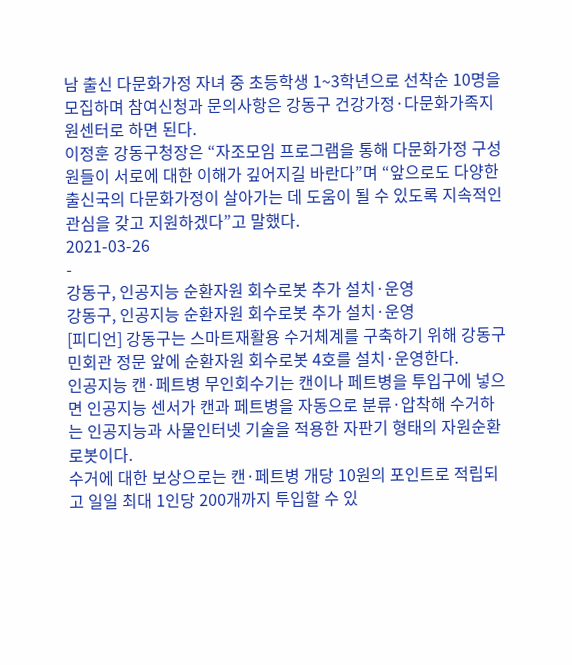남 출신 다문화가정 자녀 중 초등학생 1~3학년으로 선착순 10명을 모집하며 참여신청과 문의사항은 강동구 건강가정·다문화가족지원센터로 하면 된다.
이정훈 강동구청장은 “자조모임 프로그램을 통해 다문화가정 구성원들이 서로에 대한 이해가 깊어지길 바란다”며 “앞으로도 다양한 출신국의 다문화가정이 살아가는 데 도움이 될 수 있도록 지속적인 관심을 갖고 지원하겠다”고 말했다.
2021-03-26
-
강동구, 인공지능 순환자원 회수로봇 추가 설치·운영
강동구, 인공지능 순환자원 회수로봇 추가 설치·운영
[피디언] 강동구는 스마트재활용 수거체계를 구축하기 위해 강동구민회관 정문 앞에 순환자원 회수로봇 4호를 설치·운영한다.
인공지능 캔·페트병 무인회수기는 캔이나 페트병을 투입구에 넣으면 인공지능 센서가 캔과 페트병을 자동으로 분류·압착해 수거하는 인공지능과 사물인터넷 기술을 적용한 자판기 형태의 자원순환 로봇이다.
수거에 대한 보상으로는 캔·페트병 개당 10원의 포인트로 적립되고 일일 최대 1인당 200개까지 투입할 수 있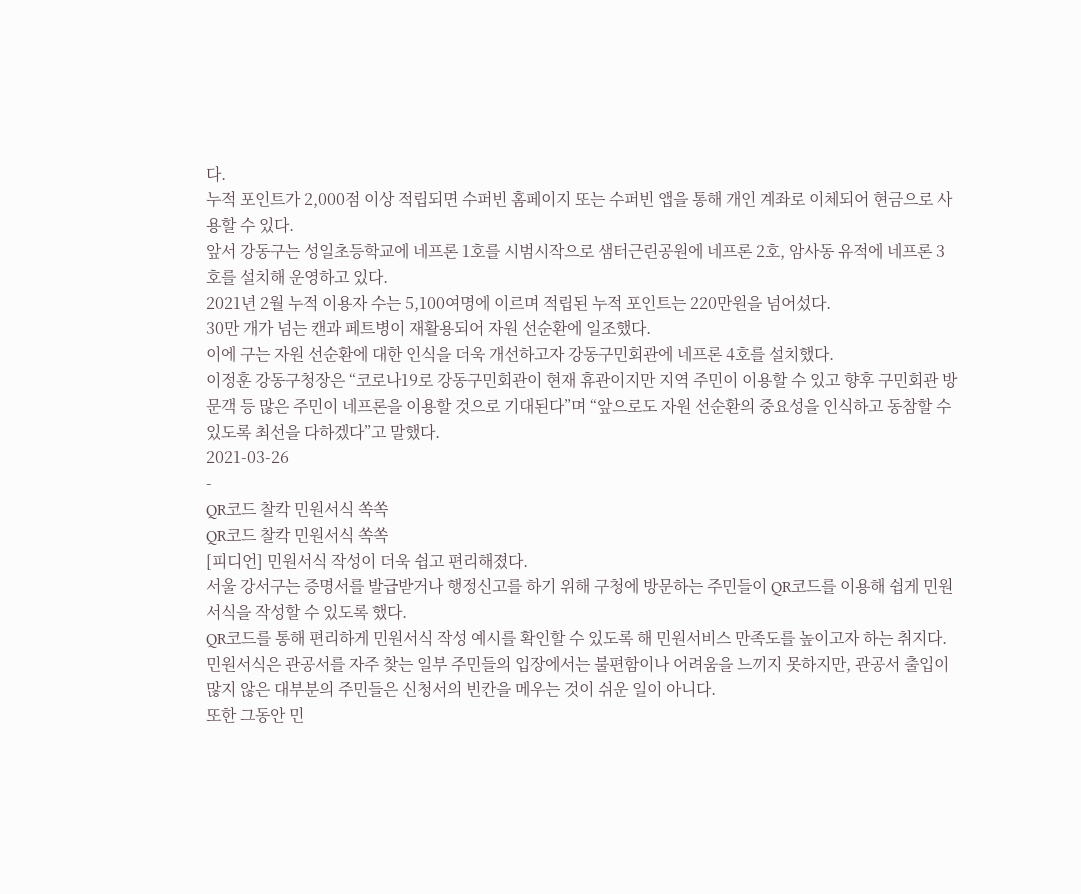다.
누적 포인트가 2,000점 이상 적립되면 수퍼빈 홈페이지 또는 수퍼빈 앱을 통해 개인 계좌로 이체되어 현금으로 사용할 수 있다.
앞서 강동구는 성일초등학교에 네프론 1호를 시범시작으로 샘터근린공원에 네프론 2호, 암사동 유적에 네프론 3호를 설치해 운영하고 있다.
2021년 2월 누적 이용자 수는 5,100여명에 이르며 적립된 누적 포인트는 220만원을 넘어섰다.
30만 개가 넘는 캔과 페트병이 재활용되어 자원 선순환에 일조했다.
이에 구는 자원 선순환에 대한 인식을 더욱 개선하고자 강동구민회관에 네프론 4호를 설치했다.
이정훈 강동구청장은 “코로나19로 강동구민회관이 현재 휴관이지만 지역 주민이 이용할 수 있고 향후 구민회관 방문객 등 많은 주민이 네프론을 이용할 것으로 기대된다”며 “앞으로도 자원 선순환의 중요성을 인식하고 동참할 수 있도록 최선을 다하겠다”고 말했다.
2021-03-26
-
QR코드 찰칵 민원서식 쏙쏙
QR코드 찰칵 민원서식 쏙쏙
[피디언] 민원서식 작성이 더욱 쉽고 편리해졌다.
서울 강서구는 증명서를 발급받거나 행정신고를 하기 위해 구청에 방문하는 주민들이 QR코드를 이용해 쉽게 민원서식을 작성할 수 있도록 했다.
QR코드를 통해 편리하게 민원서식 작성 예시를 확인할 수 있도록 해 민원서비스 만족도를 높이고자 하는 취지다.
민원서식은 관공서를 자주 찾는 일부 주민들의 입장에서는 불편함이나 어려움을 느끼지 못하지만, 관공서 출입이 많지 않은 대부분의 주민들은 신청서의 빈칸을 메우는 것이 쉬운 일이 아니다.
또한 그동안 민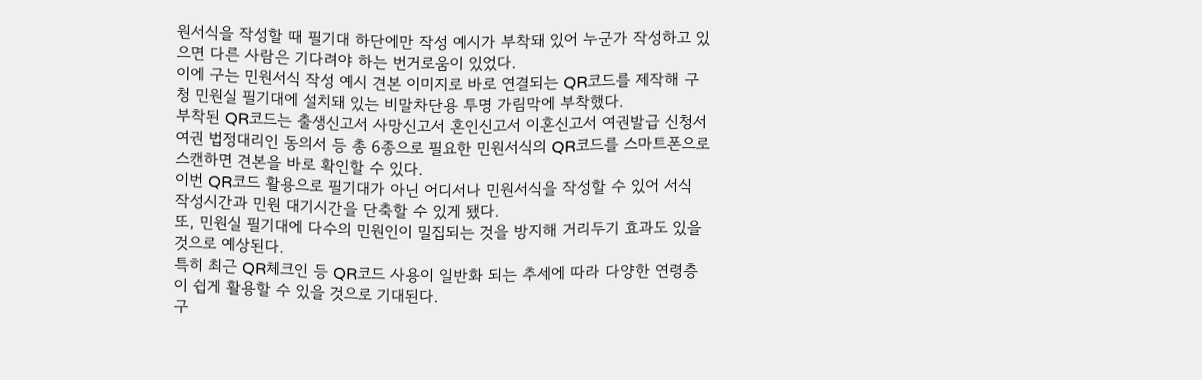원서식을 작성할 때 필기대 하단에만 작성 예시가 부착돼 있어 누군가 작성하고 있으면 다른 사람은 기다려야 하는 번거로움이 있었다.
이에 구는 민원서식 작성 예시 견본 이미지로 바로 연결되는 QR코드를 제작해 구청 민원실 필기대에 설치돼 있는 비말차단용 투명 가림막에 부착했다.
부착된 QR코드는 출생신고서 사망신고서 혼인신고서 이혼신고서 여권발급 신청서 여권 법정대리인 동의서 등 총 6종으로 필요한 민원서식의 QR코드를 스마트폰으로 스캔하면 견본을 바로 확인할 수 있다.
이번 QR코드 활용으로 필기대가 아닌 어디서나 민원서식을 작성할 수 있어 서식 작성시간과 민원 대기시간을 단축할 수 있게 됐다.
또, 민원실 필기대에 다수의 민원인이 밀집되는 것을 방지해 거리두기 효과도 있을 것으로 예상된다.
특히 최근 QR체크인 등 QR코드 사용이 일반화 되는 추세에 따라 다양한 연령층이 쉽게 활용할 수 있을 것으로 기대된다.
구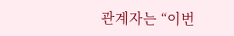관계자는 “이번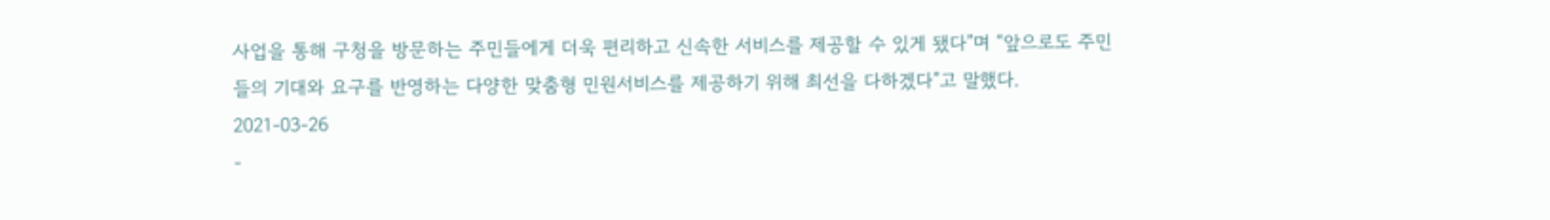사업을 통해 구청을 방문하는 주민들에게 더욱 편리하고 신속한 서비스를 제공할 수 있게 됐다”며 “앞으로도 주민들의 기대와 요구를 반영하는 다양한 맞춤형 민원서비스를 제공하기 위해 최선을 다하겠다”고 말했다.
2021-03-26
-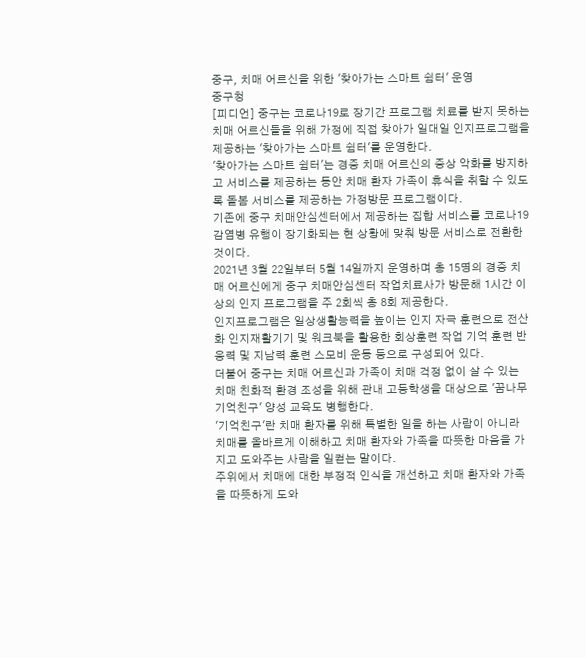중구, 치매 어르신을 위한 '찾아가는 스마트 쉼터' 운영
중구청
[피디언] 중구는 코로나19로 장기간 프로그램 치료를 받지 못하는 치매 어르신들을 위해 가정에 직접 찾아가 일대일 인지프로그램을 제공하는 '찾아가는 스마트 쉼터'를 운영한다.
'찾아가는 스마트 쉼터'는 경증 치매 어르신의 증상 악화를 방지하고 서비스를 제공하는 동안 치매 환자 가족이 휴식을 취할 수 있도록 돌봄 서비스를 제공하는 가정방문 프로그램이다.
기존에 중구 치매안심센터에서 제공하는 집합 서비스를 코로나19 감염병 유행이 장기화되는 현 상황에 맞춰 방문 서비스로 전환한 것이다.
2021년 3월 22일부터 5월 14일까지 운영하며 총 15명의 경증 치매 어르신에게 중구 치매안심센터 작업치료사가 방문해 1시간 이상의 인지 프로그램을 주 2회씩 총 8회 제공한다.
인지프로그램은 일상생활능력을 높이는 인지 자극 훈련으로 전산화 인지재활기기 및 워크북을 활용한 회상훈련 작업 기억 훈련 반응력 및 지남력 훈련 스모비 운동 등으로 구성되어 있다.
더불어 중구는 치매 어르신과 가족이 치매 걱정 없이 살 수 있는 치매 친화적 환경 조성을 위해 관내 고등학생을 대상으로 '꿈나무 기억친구' 양성 교육도 병행한다.
'기억친구'란 치매 환자를 위해 특별한 일을 하는 사람이 아니라 치매를 올바르게 이해하고 치매 환자와 가족을 따뜻한 마음을 가지고 도와주는 사람을 일컫는 말이다.
주위에서 치매에 대한 부정적 인식을 개선하고 치매 환자와 가족을 따뜻하게 도와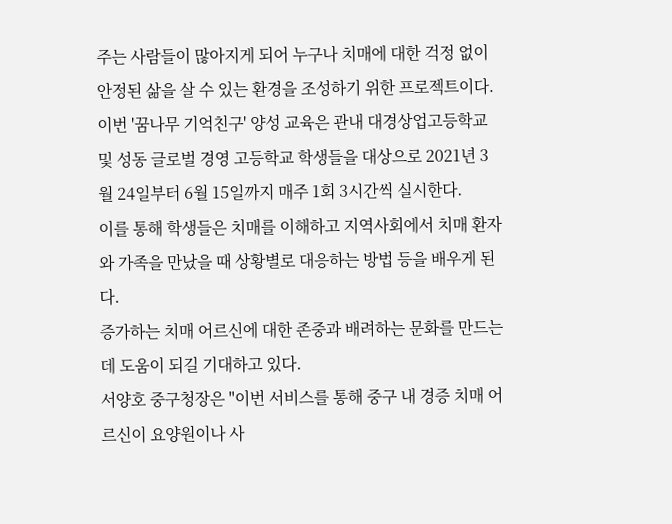주는 사람들이 많아지게 되어 누구나 치매에 대한 걱정 없이 안정된 삶을 살 수 있는 환경을 조성하기 위한 프로젝트이다.
이번 '꿈나무 기억친구' 양성 교육은 관내 대경상업고등학교 및 성동 글로벌 경영 고등학교 학생들을 대상으로 2021년 3월 24일부터 6월 15일까지 매주 1회 3시간씩 실시한다.
이를 통해 학생들은 치매를 이해하고 지역사회에서 치매 환자와 가족을 만났을 때 상황별로 대응하는 방법 등을 배우게 된다.
증가하는 치매 어르신에 대한 존중과 배려하는 문화를 만드는 데 도움이 되길 기대하고 있다.
서양호 중구청장은 "이번 서비스를 통해 중구 내 경증 치매 어르신이 요양원이나 사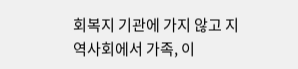회복지 기관에 가지 않고 지역사회에서 가족, 이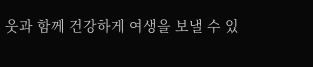웃과 함께 건강하게 여생을 보낼 수 있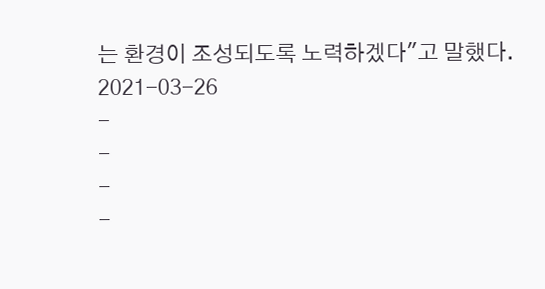는 환경이 조성되도록 노력하겠다"고 말했다.
2021-03-26
-
-
-
-